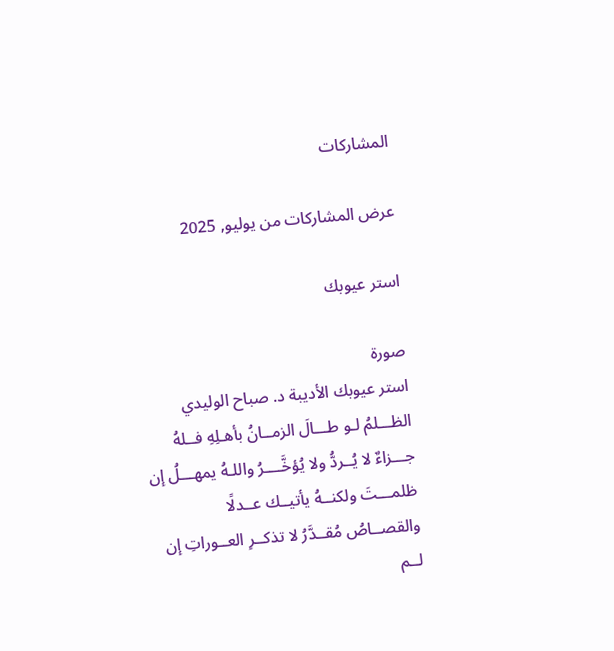المشاركات

عرض المشاركات من يوليو, 2025

استر عيوبك

صورة
استر عيوبك الأديبة د. صباح الوليدي  الظـــلمُ لـو طـــالَ الزمــانُ بأهـلِهِ فــلهُ جـــزاءٌ لا يُــردُّ ولا يُؤخَّــــرُ واللـهُ يمهـــلُ إن ظلمـــتَ ولكنــهُ يأتيــك عــدلًا والقصــاصُ مُقــدَّرُ لا تذكــرِ العــوراتِ إن لــم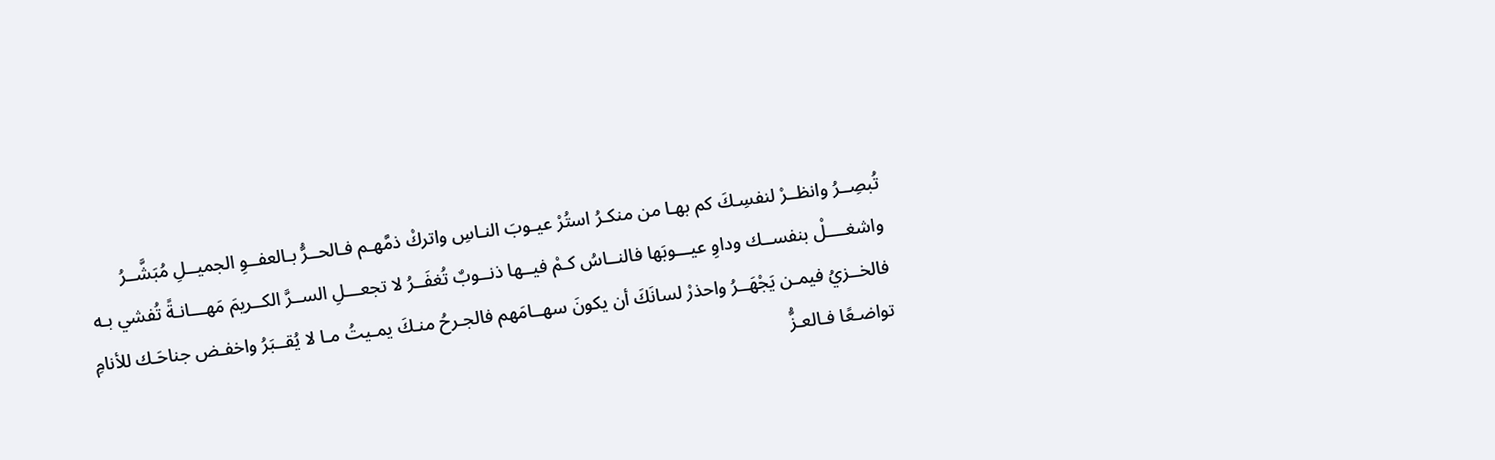تُبصِــرُ وانظــرْ لنفسِـكَ كم بهـا من منكـرُ استُرْ عيـوبَ النـاسِ واتركْ ذمَّهـم فـالحــرُّ بـالعفــوِ الجميــلِ مُبَشَّــرُ واشغــــلْ بنفســك وداوِ عيـــوبَها فالنــاسُ كـمْ فيــها ذنــوبٌ تُغفَــرُ لا تجعـــلِ الســرَّ الكــريمَ مَهـــانـةً تُفشي بـه فالخــزيُ فيمـن يَجْهَــرُ واحذرْ لسانَكَ أن يكونَ سهــامَهم فالجـرحُ منـكَ يمـيتُ مـا لا يُقــبَرُ واخفـض جناحَـك للأنامِ تواضـعًا فـالعـزُّ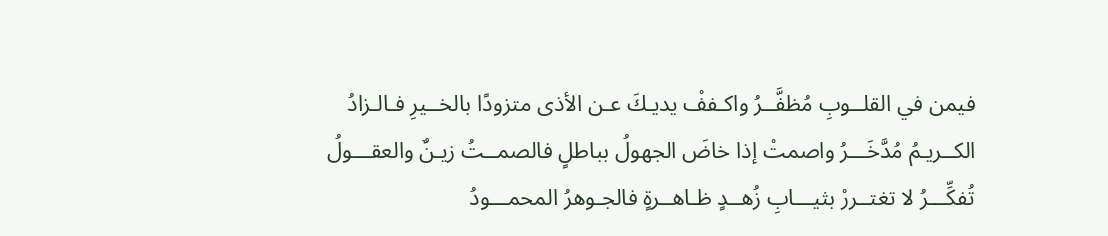فيمن في القلــوبِ مُظفَّــرُ واكـففْ يديـكَ عـن الأذى متزودًا بالخــيرِ فـالـزادُ الكــريـمُ مُدَّخَـــرُ واصمتْ إذا خاضَ الجهولُ بباطلٍ فالصمــتُ زيـنٌ والعقـــولُ تُفكِّـــرُ لا تغتــررْ بثيـــابِ زُهــدٍ ظـاهــرةٍ فالجـوهرُ المحمـــودُ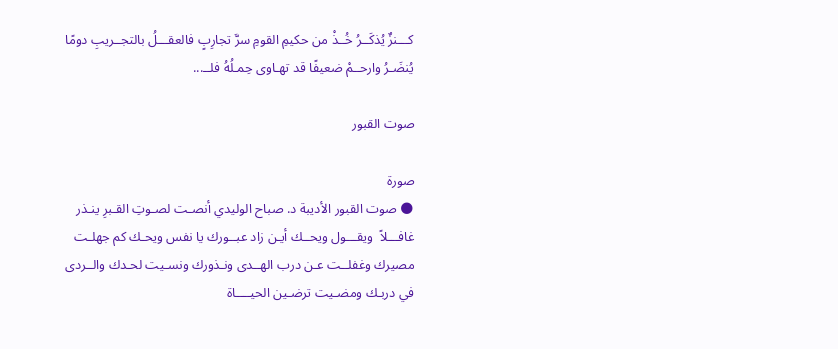كـــنزٌ يُذكَــرُ خُــذْ من حكيمِ القومِ سرَّ تجارِبٍ فالعقـــلُ بالتجــريبِ دومًا يُنضَـرُ وارحــمْ ضعيفًا قد تهـاوى حِمـلُهُ فلــ...

صوت القبور

صورة
🌑 صوت القبور الأديبة د. صباح الوليدي أنصـت لصـوتِ القـبرِ ينـذر غافـــلاً  ويقـــول ويحــك أيـن زاد عبــورك يا نفس ويحـك كم جهلـت مصيرك وغفلــت عـن درب الهــدى ونـذورك ونسـيت لحـدك والــردى في دربـك ومضـيت ترضـين الحيــــاة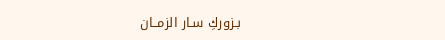بـزوركِ سـار الزمــان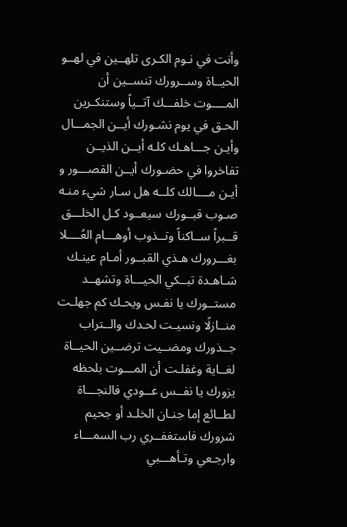وأنت في نـوم الكـرى تلهــين في لهــو الحيــاة وســرورك تنســين أن المــــوت خلفـــك آتــياً وستنكـرين الحـق في يوم نشـورك أيــن الجمـــال وأيـن جـــاهـك كلـه أيــن الذيــن تفاخروا في حضـورك أيــن القصـــور و أيـن مــــالك كلــه هل سـار شيء منـه صـوب قبــورك سيعــود كـل الخلـــق قــبراً ســاكناً وتــذوب أوهـــام العُــــلا بغـــرورك هـذي القبــور أمـام عينـك شـاهـدة تبــكي الحيـــاة وتشهــد مستــورك يا نفـس ويحـك كم جهلـت منــازلًا ونسيـت لحـدك والــتراب جــذورك ومضــيت ترضــين الحيــاة لغــاية وغفلـت أن المـــوت بلحظه يزورك يا نفــس عــودي فالنجـــاة لطــائع إما جنـان الخلـد أو جحيم شرورك فاستغفــري رب السمـــاء وارجـعي وتـأهـــبي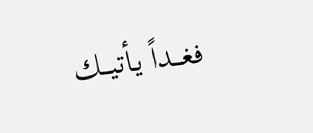فغـــداً يـأتيـــك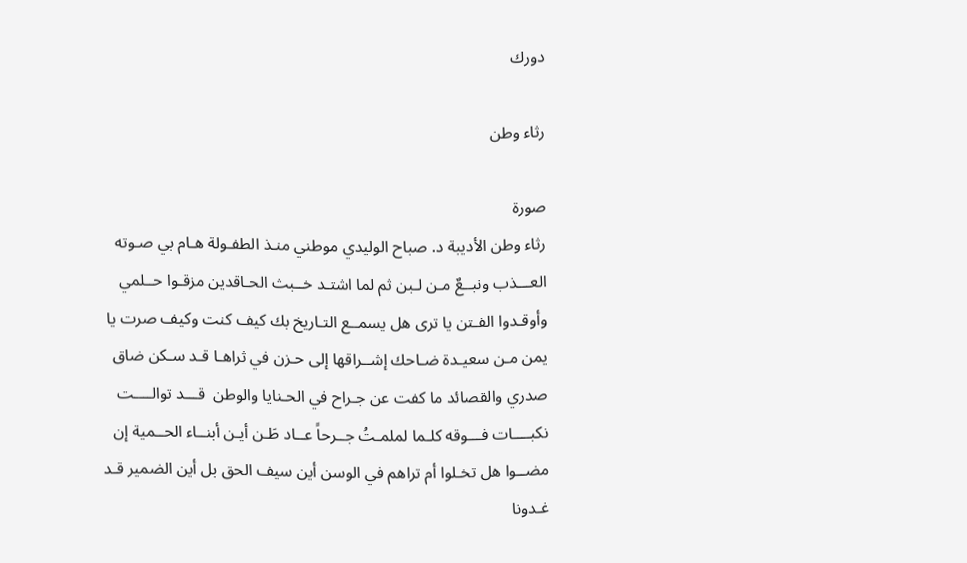دورك

رثاء وطن

صورة
رثاء وطن الأديبة د. صباح الوليدي موطني منـذ الطفـولة هـام بي صـوته العـــذب ونبــعٌ مـن لـبن ثم لما اشتـد خــبث الحـاقدين مزقـوا حــلمي وأوقـدوا الفـتن يا ترى هل يسمــع التـاريخ بك كيف كنت وكيف صرت يا يمن مـن سعيـدة ضـاحك إشــراقها إلى حـزن في ثراهـا قـد سـكن ضاق صدري والقصائد ما كفت عن جـراح في الحـنايا والوطن  قـــد توالــــت نكبــــات فـــوقه كلـما لملمـتُ جــرحاً عــاد طَـن أيـن أبنــاء الحــمية إن مضــوا هل تخـلوا أم تراهم في الوسن أين سيف الحق بل أين الضمير قـد غـدونا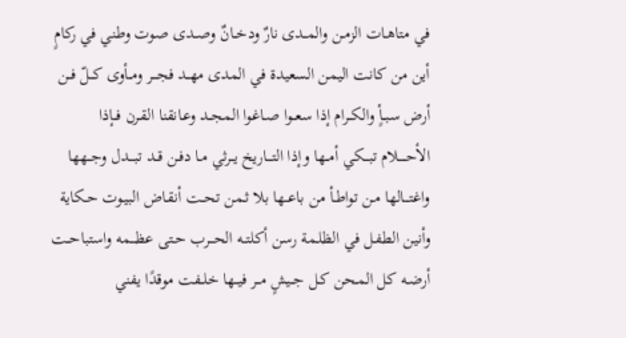في متاهـات الزمـن والمــدى نارٌ ودخــانٌ وصــدى صوت وطني في ركامٍ أين من كانت اليمن السعيدة في المدى مهــد فجـــر ومــأوى كــلّ فــن أرض سبــأٍ والكــرام إذا سعــوا صـاغوا المجــد وعـانقنا القـرن فــإذا الأحـــــلام تبـــكي أمــها وإذا التـــاريخ يــرثي مـا دفـن قــد تبـــدل وجــهها واغتـــالها مـن تواطـأ من باعــها بلا ثـمن تحــت أنقـاض البيـوت حـكاية وأنين الطفـل في الظلـمة رسن أكلتــه الحـــرب حـتى عظـــمه واستباحــت أرضـه كل المـحن كـل جــيشٍ مــر فيــها خلــفت موقدًا يفني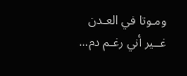ومـوتا في العـدن غــير أني رغـم دم...